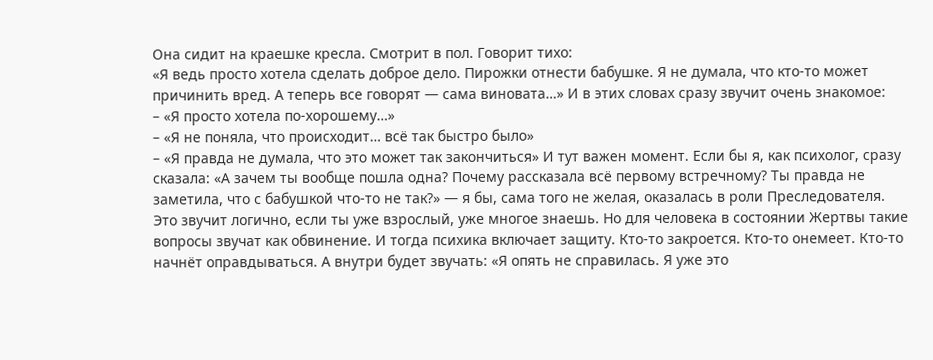Она сидит на краешке кресла. Смотрит в пол. Говорит тихо:
«Я ведь просто хотела сделать доброе дело. Пирожки отнести бабушке. Я не думала, что кто-то может причинить вред. А теперь все говорят — сама виновата…» И в этих словах сразу звучит очень знакомое:
– «Я просто хотела по-хорошему…»
– «Я не поняла, что происходит… всё так быстро было»
– «Я правда не думала, что это может так закончиться» И тут важен момент. Если бы я, как психолог, сразу сказала: «А зачем ты вообще пошла одна? Почему рассказала всё первому встречному? Ты правда не заметила, что с бабушкой что-то не так?» — я бы, сама того не желая, оказалась в роли Преследователя. Это звучит логично, если ты уже взрослый, уже многое знаешь. Но для человека в состоянии Жертвы такие вопросы звучат как обвинение. И тогда психика включает защиту. Кто-то закроется. Кто-то онемеет. Кто-то начнёт оправдываться. А внутри будет звучать: «Я опять не справилась. Я уже это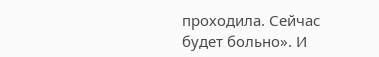проходила. Сейчас будет больно». И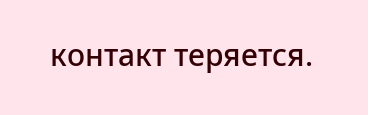контакт теряется.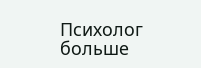Психолог больше